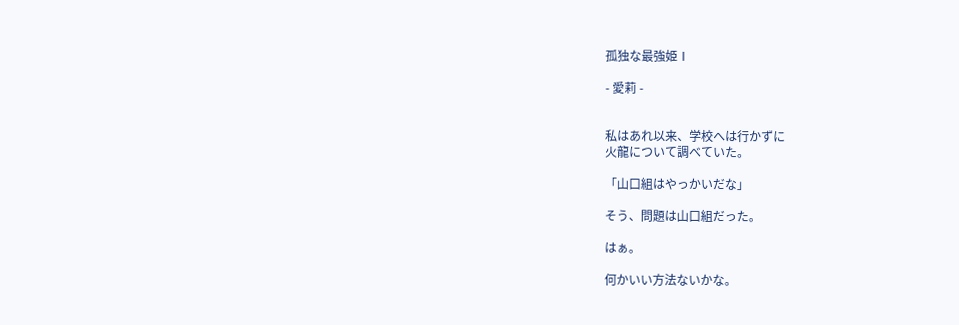孤独な最強姫Ⅰ

- 愛莉 -


私はあれ以来、学校へは行かずに
火龍について調べていた。

「山口組はやっかいだな」

そう、問題は山口組だった。

はぁ。

何かいい方法ないかな。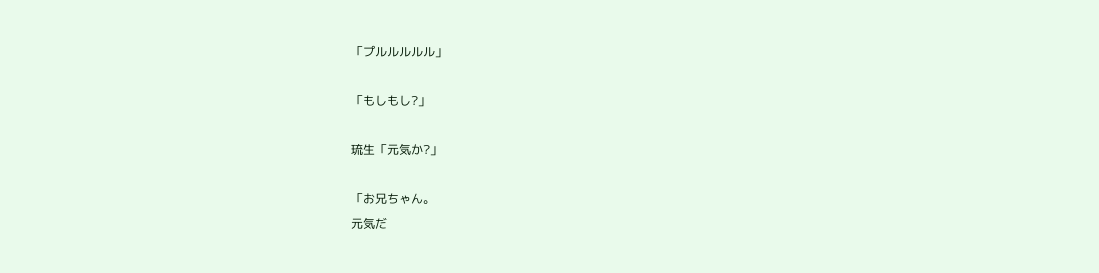「プルルルルル」

「もしもし?」

琉生「元気か?」

「お兄ちゃん。
元気だ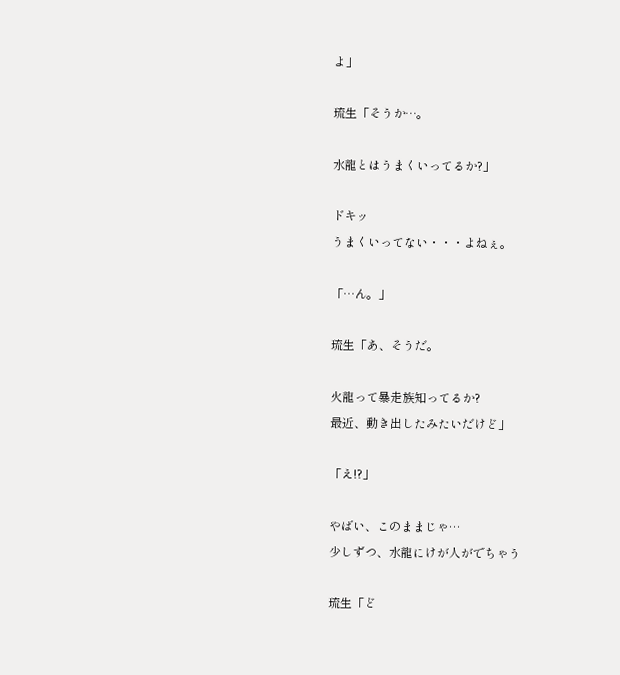よ」

琉生「そうか…。

水龍とはうまくいってるか?」

ドキッ
うまくいってない・・・よねぇ。

「…ん。」

琉生「あ、そうだ。

火龍って暴走族知ってるか?
最近、動き出したみたいだけど」

「え!?」

やばい、このままじゃ…
少しずつ、水龍にけが人がでちゃう

琉生「ど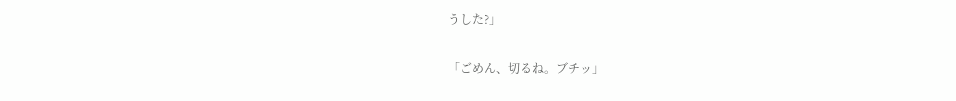うした?」

「ごめん、切るね。ブチッ」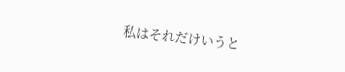私はそれだけいうと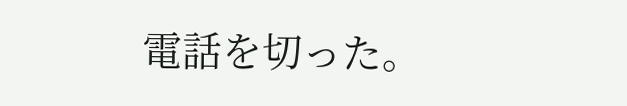電話を切った。